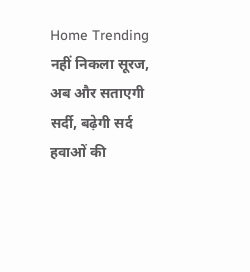Home Trending नहीं निकला सूरज, अब और सताएगी सर्दी, बढ़ेगी सर्द हवाओं की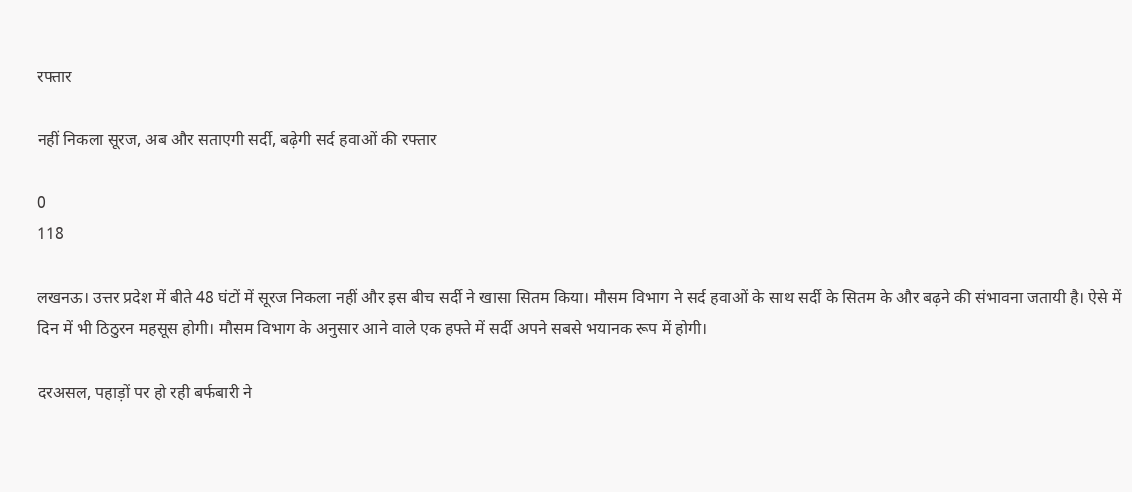रफ्तार

नहीं निकला सूरज, अब और सताएगी सर्दी, बढ़ेगी सर्द हवाओं की रफ्तार

0
118

लखनऊ। उत्तर प्रदेश में बीते 48 घंटों में सूरज निकला नहीं और इस बीच सर्दी ने खासा सितम किया। मौसम विभाग ने सर्द हवाओं के साथ सर्दी के सितम के और बढ़ने की संभावना जतायी है। ऐसे में दिन में भी ठिठुरन महसूस होगी। मौसम विभाग के अनुसार आने वाले एक हफ्ते में सर्दी अपने सबसे भयानक रूप में होगी।

दरअसल, पहाड़ों पर हो रही बर्फबारी ने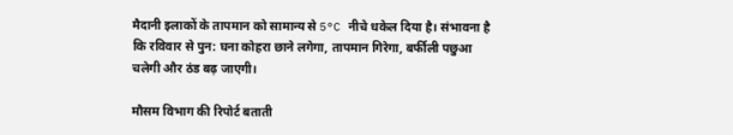मैदानी इलाकों के तापमान को सामान्य से 5°C नीचे धकेल दिया है। संभावना है कि रविवार से पुन: घना कोहरा छाने लगेगा, तापमान गिरेगा, बर्फीली पछुआ चलेगी और ठंड बढ़ जाएगी।

मौसम विभाग की रिपोर्ट बताती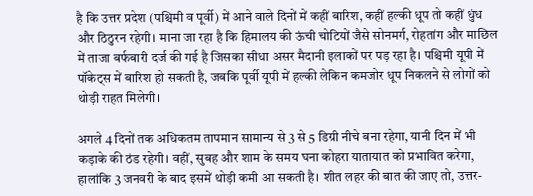है कि उत्तर प्रदेश (पश्चिमी व पूर्वी) में आने वाले दिनों में कहीं बारिश, कहीं हल्की धूप तो कहीं धुंध और ठिठुरन रहेगी। माना जा रहा है कि हिमालय की ऊंची चोटियों जैसे सोनमर्ग, रोहतांग और माछिल में ताजा बर्फबारी दर्ज की गई है जिसका सीधा असर मैदानी इलाकों पर पड़ रहा है। पश्चिमी यूपी में पॉकेट्स में बारिश हो सकती है, जबकि पूर्वी यूपी में हल्की लेकिन कमजोर धूप निकलने से लोगों को थोड़ी राहत मिलेगी।

अगले 4 दिनों तक अधिकतम तापमान सामान्य से 3 से 5 डिग्री नीचे बना रहेगा, यानी दिन में भी कड़ाके की ठंड रहेगी। वहीं, सुबह और शाम के समय घना कोहरा यातायात को प्रभावित करेगा, हालांकि 3 जनवरी के बाद इसमें थोड़ी कमी आ सकती है। शीत लहर की बात की जाए तो, उत्तर-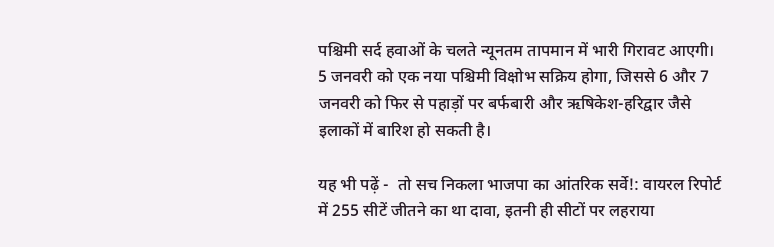पश्चिमी सर्द हवाओं के चलते न्यूनतम तापमान में भारी गिरावट आएगी। 5 जनवरी को एक नया पश्चिमी विक्षोभ सक्रिय होगा, जिससे 6 और 7 जनवरी को फिर से पहाड़ों पर बर्फबारी और ऋषिकेश-हरिद्वार जैसे इलाकों में बारिश हो सकती है।

यह भी पढ़ें -  तो सच निकला भाजपा का आंतरिक सर्वे!: वायरल रिपोर्ट में 255 सीटें जीतने का था दावा, इतनी ही सीटों पर लहराया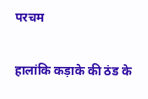परचम

हालांकि कड़ाके की ठंड के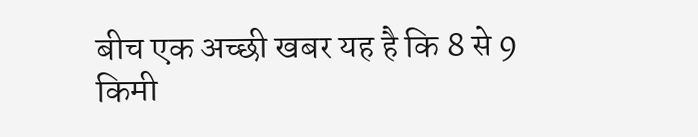बीच एक अच्छी खबर यह है कि 8 से 9 किमी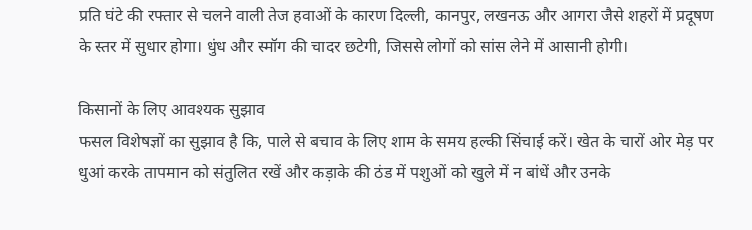प्रति घंटे की रफ्तार से चलने वाली तेज हवाओं के कारण दिल्ली, कानपुर, लखनऊ और आगरा जैसे शहरों में प्रदूषण के स्तर में सुधार होगा। धुंध और स्मॉग की चादर छटेगी, जिससे लोगों को सांस लेने में आसानी होगी।

किसानों के लिए आवश्यक सुझाव
फसल विशेषज्ञों का सुझाव है कि, पाले से बचाव के लिए शाम के समय हल्की सिंचाई करें। खेत के चारों ओर मेड़ पर धुआं करके तापमान को संतुलित रखें और कड़ाके की ठंड में पशुओं को खुले में न बांधें और उनके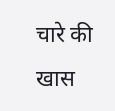चारे की खास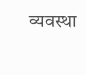व्यवस्था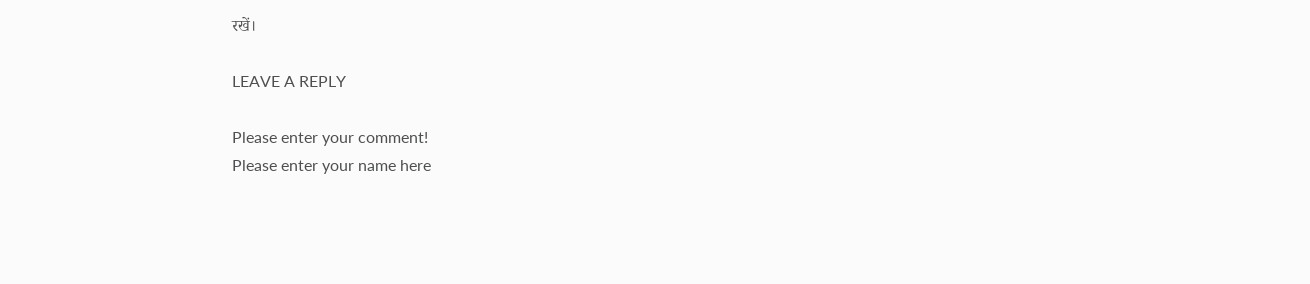रखें।

LEAVE A REPLY

Please enter your comment!
Please enter your name here